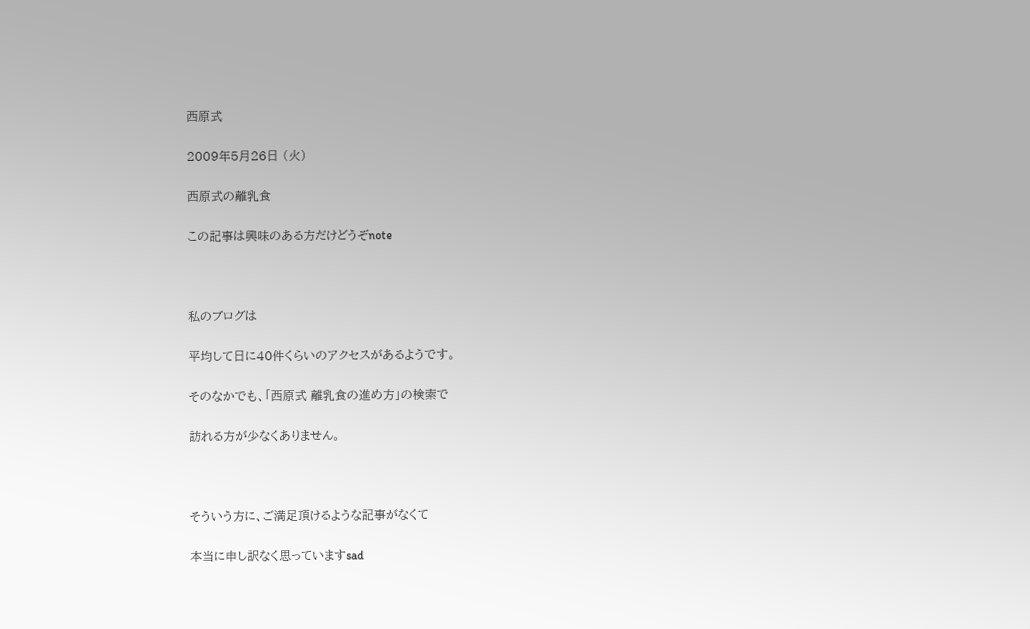西原式

2009年5月26日 (火)

西原式の離乳食

この記事は興味のある方だけどうぞnote



私のブログは

平均して日に40件くらいのアクセスがあるようです。

そのなかでも、「西原式 離乳食の進め方」の検索で

訪れる方が少なくありません。



そういう方に、ご満足頂けるような記事がなくて

本当に申し訳なく思っていますsad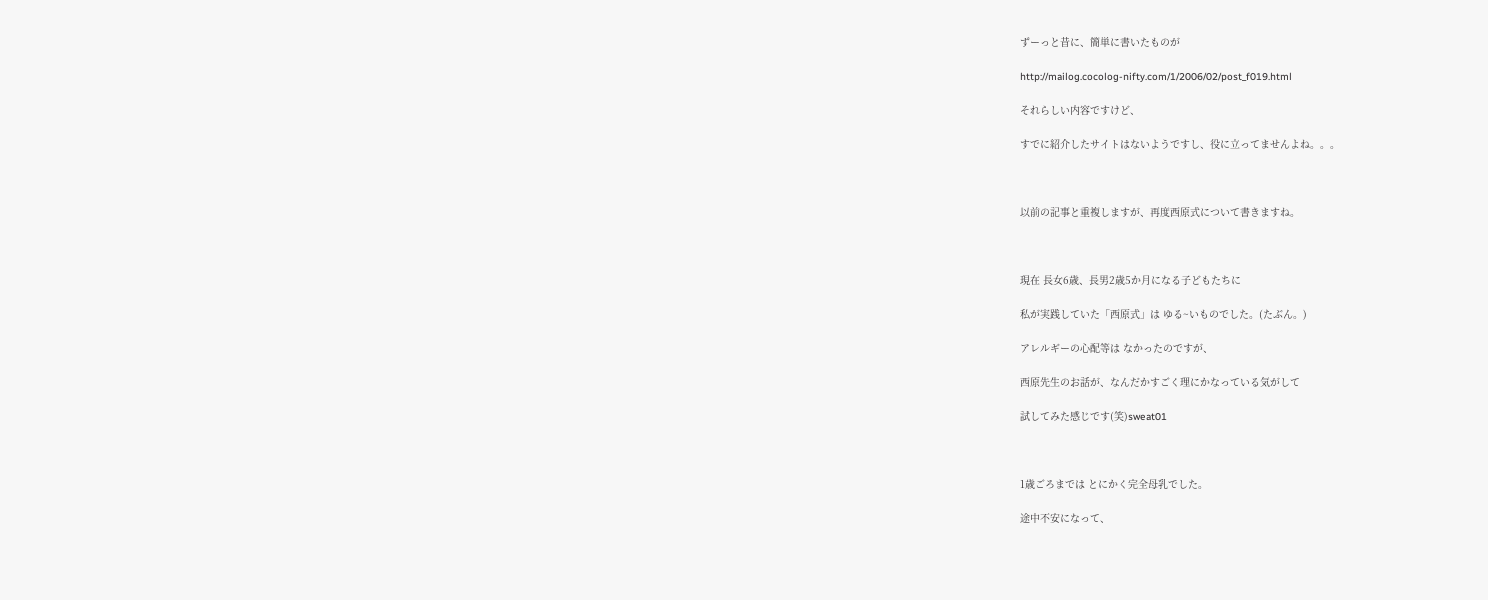ずーっと昔に、簡単に書いたものが

http://mailog.cocolog-nifty.com/1/2006/02/post_f019.html

それらしい内容ですけど、

すでに紹介したサイトはないようですし、役に立ってませんよね。。。



以前の記事と重複しますが、再度西原式について書きますね。



現在 長女6歳、長男2歳5か月になる子どもたちに

私が実践していた「西原式」は ゆる~いものでした。(たぶん。)

アレルギーの心配等は なかったのですが、

西原先生のお話が、なんだかすごく理にかなっている気がして

試してみた感じです(笑)sweat01



1歳ごろまでは とにかく完全母乳でした。

途中不安になって、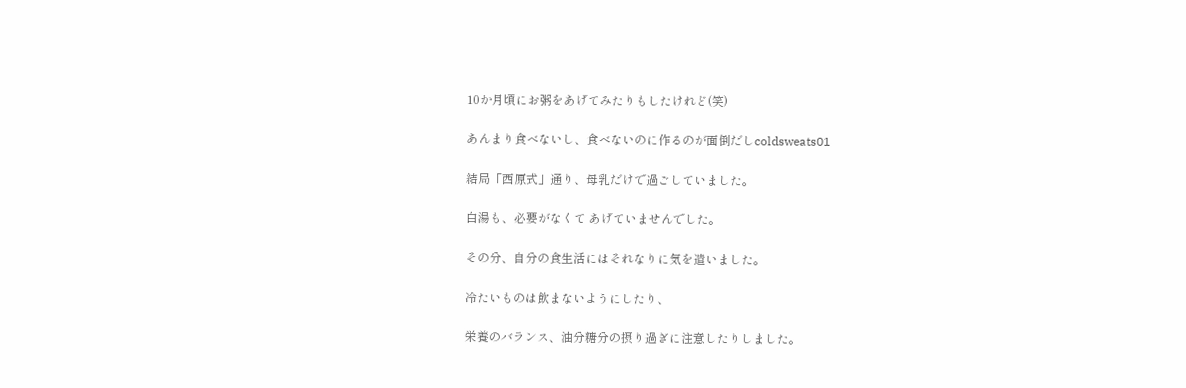10か月頃にお粥をあげてみたりもしたけれど(笑)

あんまり食べないし、食べないのに作るのが面倒だしcoldsweats01

結局「西原式」通り、母乳だけで過ごしていました。

白湯も、必要がなくて あげていませんでした。

その分、自分の食生活にはそれなりに気を遣いました。

冷たいものは飲まないようにしたり、

栄養のバランス、油分糖分の摂り過ぎに注意したりしました。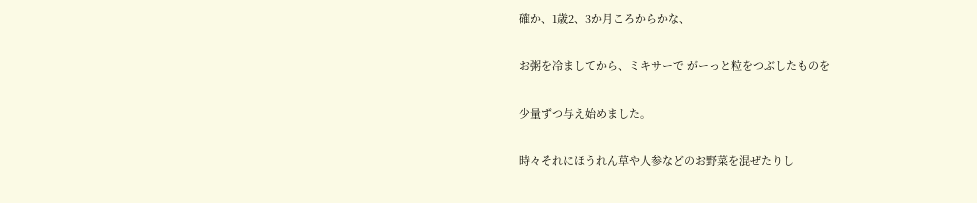確か、1歳2、3か月ころからかな、

お粥を冷ましてから、ミキサーで がーっと粒をつぶしたものを

少量ずつ与え始めました。

時々それにほうれん草や人参などのお野菜を混ぜたりし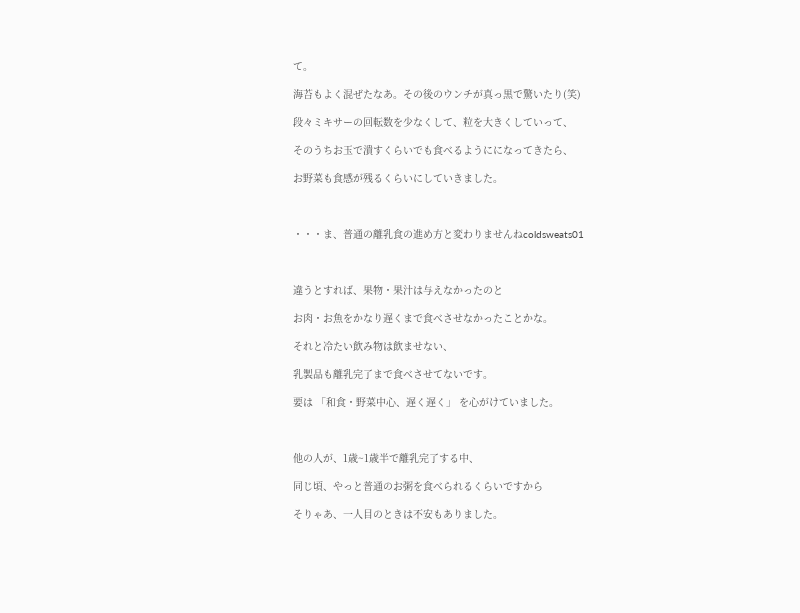て。

海苔もよく混ぜたなあ。その後のウンチが真っ黒で驚いたり(笑)

段々ミキサーの回転数を少なくして、粒を大きくしていって、

そのうちお玉で潰すくらいでも食べるようにになってきたら、

お野菜も食感が残るくらいにしていきました。



・・・ま、普通の離乳食の進め方と変わりませんねcoldsweats01



違うとすれば、果物・果汁は与えなかったのと

お肉・お魚をかなり遅くまで食べさせなかったことかな。

それと冷たい飲み物は飲ませない、

乳製品も離乳完了まで食べさせてないです。

要は 「和食・野菜中心、遅く遅く」 を心がけていました。



他の人が、1歳~1歳半で離乳完了する中、

同じ頃、やっと普通のお粥を食べられるくらいですから

そりゃあ、一人目のときは不安もありました。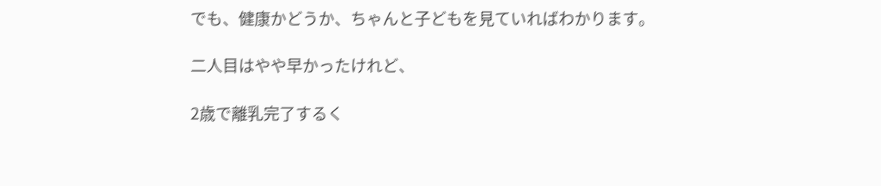でも、健康かどうか、ちゃんと子どもを見ていればわかります。

二人目はやや早かったけれど、

2歳で離乳完了するく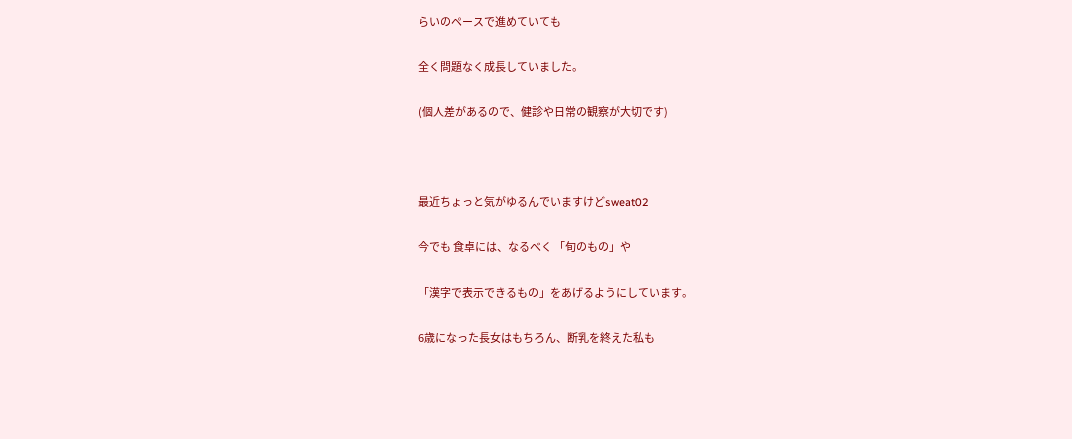らいのペースで進めていても

全く問題なく成長していました。

(個人差があるので、健診や日常の観察が大切です)



最近ちょっと気がゆるんでいますけどsweat02

今でも 食卓には、なるべく 「旬のもの」や

「漢字で表示できるもの」をあげるようにしています。

6歳になった長女はもちろん、断乳を終えた私も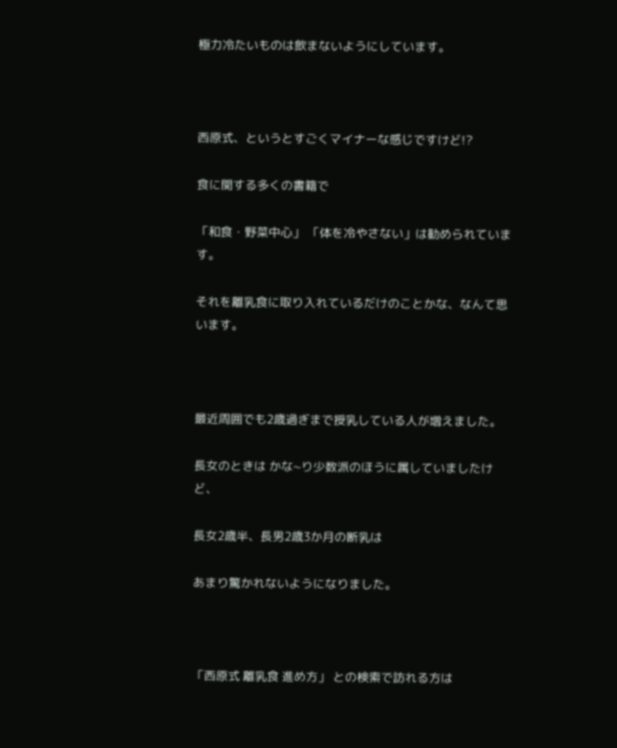極力冷たいものは飲まないようにしています。



西原式、というとすごくマイナーな感じですけど!?

食に関する多くの書籍で

「和食・野菜中心」 「体を冷やさない」は勧められています。

それを離乳食に取り入れているだけのことかな、なんて思います。



最近周囲でも2歳過ぎまで授乳している人が増えました。

長女のときは かな~り少数派のほうに属していましたけど、

長女2歳半、長男2歳3か月の断乳は

あまり驚かれないようになりました。



「西原式 離乳食 進め方」 との検索で訪れる方は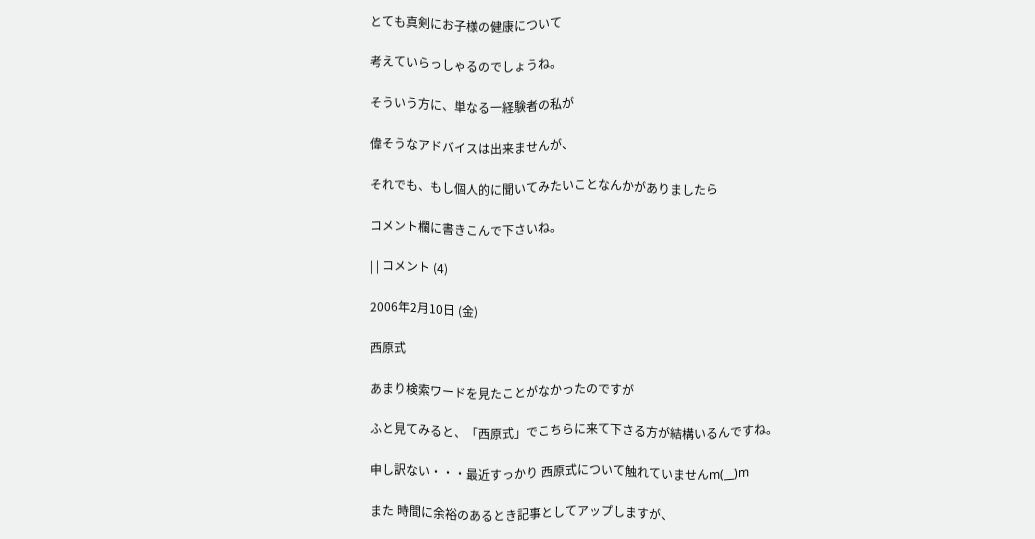とても真剣にお子様の健康について

考えていらっしゃるのでしょうね。

そういう方に、単なる一経験者の私が

偉そうなアドバイスは出来ませんが、

それでも、もし個人的に聞いてみたいことなんかがありましたら

コメント欄に書きこんで下さいね。

| | コメント (4)

2006年2月10日 (金)

西原式

あまり検索ワードを見たことがなかったのですが

ふと見てみると、「西原式」でこちらに来て下さる方が結構いるんですね。

申し訳ない・・・最近すっかり 西原式について触れていませんm(__)m

また 時間に余裕のあるとき記事としてアップしますが、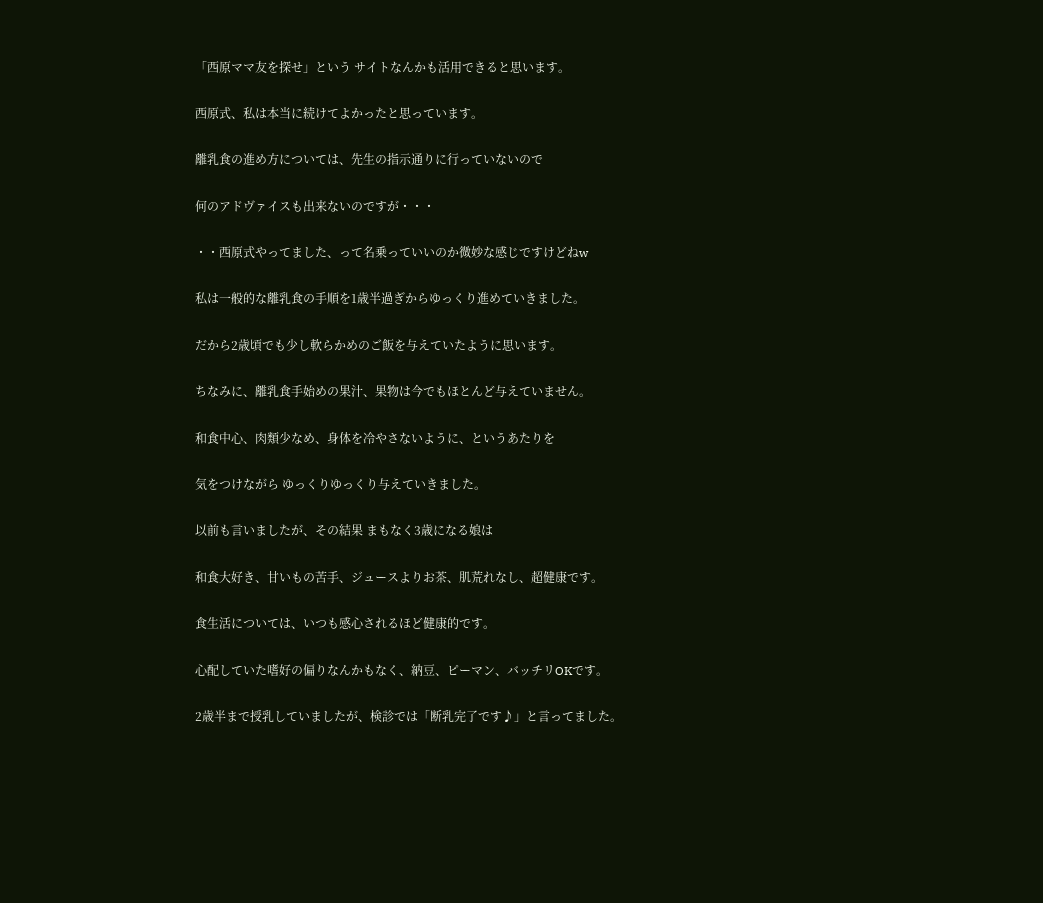「西原ママ友を探せ」という サイトなんかも活用できると思います。

西原式、私は本当に続けてよかったと思っています。

離乳食の進め方については、先生の指示通りに行っていないので

何のアドヴァイスも出来ないのですが・・・

・・西原式やってました、って名乗っていいのか微妙な感じですけどねw

私は一般的な離乳食の手順を1歳半過ぎからゆっくり進めていきました。

だから2歳頃でも少し軟らかめのご飯を与えていたように思います。

ちなみに、離乳食手始めの果汁、果物は今でもほとんど与えていません。

和食中心、肉類少なめ、身体を冷やさないように、というあたりを

気をつけながら ゆっくりゆっくり与えていきました。

以前も言いましたが、その結果 まもなく3歳になる娘は

和食大好き、甘いもの苦手、ジュースよりお茶、肌荒れなし、超健康です。

食生活については、いつも感心されるほど健康的です。

心配していた嗜好の偏りなんかもなく、納豆、ピーマン、バッチリOKです。

2歳半まで授乳していましたが、検診では「断乳完了です♪」と言ってました。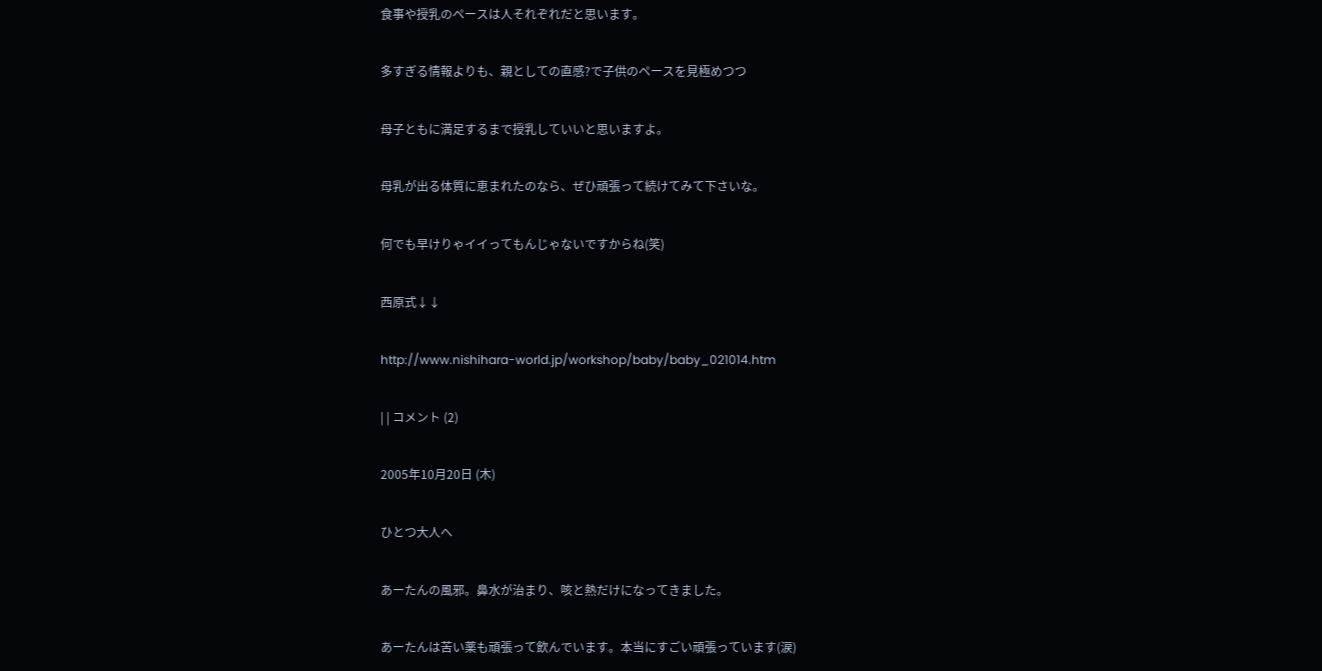食事や授乳のペースは人それぞれだと思います。

多すぎる情報よりも、親としての直感?で子供のペースを見極めつつ

母子ともに満足するまで授乳していいと思いますよ。

母乳が出る体質に恵まれたのなら、ぜひ頑張って続けてみて下さいな。

何でも早けりゃイイってもんじゃないですからね(笑)

西原式↓↓

http://www.nishihara-world.jp/workshop/baby/baby_021014.htm

| | コメント (2)

2005年10月20日 (木)

ひとつ大人へ

あーたんの風邪。鼻水が治まり、咳と熱だけになってきました。

あーたんは苦い薬も頑張って飲んでいます。本当にすごい頑張っています(涙)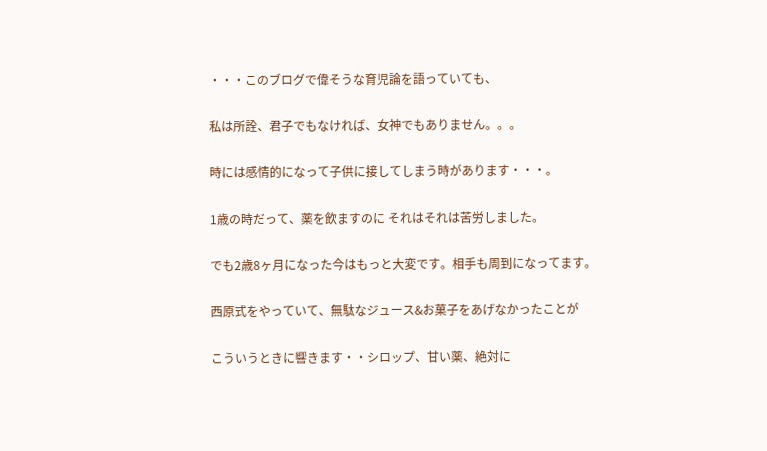・・・このブログで偉そうな育児論を語っていても、

私は所詮、君子でもなければ、女神でもありません。。。

時には感情的になって子供に接してしまう時があります・・・。

1歳の時だって、薬を飲ますのに それはそれは苦労しました。

でも2歳8ヶ月になった今はもっと大変です。相手も周到になってます。

西原式をやっていて、無駄なジュース&お菓子をあげなかったことが

こういうときに響きます・・シロップ、甘い薬、絶対に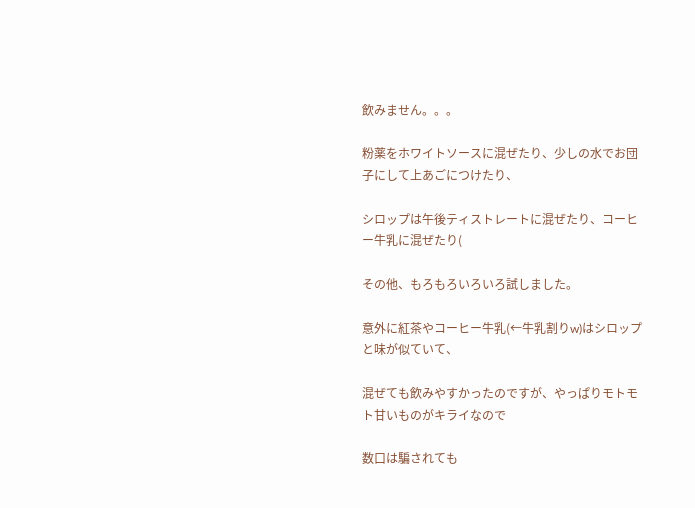飲みません。。。

粉薬をホワイトソースに混ぜたり、少しの水でお団子にして上あごにつけたり、

シロップは午後ティストレートに混ぜたり、コーヒー牛乳に混ぜたり(

その他、もろもろいろいろ試しました。

意外に紅茶やコーヒー牛乳(←牛乳割りw)はシロップと味が似ていて、

混ぜても飲みやすかったのですが、やっぱりモトモト甘いものがキライなので

数口は騙されても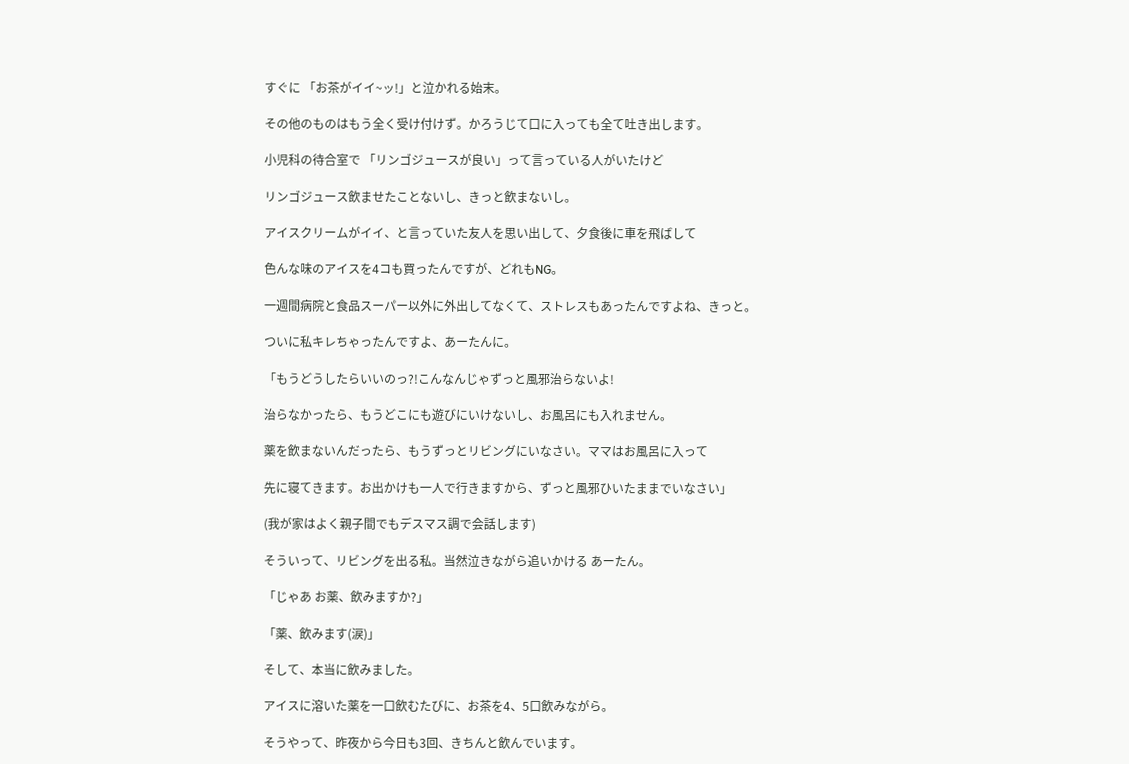すぐに 「お茶がイイ~ッ!」と泣かれる始末。

その他のものはもう全く受け付けず。かろうじて口に入っても全て吐き出します。

小児科の待合室で 「リンゴジュースが良い」って言っている人がいたけど

リンゴジュース飲ませたことないし、きっと飲まないし。

アイスクリームがイイ、と言っていた友人を思い出して、夕食後に車を飛ばして

色んな味のアイスを4コも買ったんですが、どれもNG。

一週間病院と食品スーパー以外に外出してなくて、ストレスもあったんですよね、きっと。

ついに私キレちゃったんですよ、あーたんに。

「もうどうしたらいいのっ?!こんなんじゃずっと風邪治らないよ!

治らなかったら、もうどこにも遊びにいけないし、お風呂にも入れません。

薬を飲まないんだったら、もうずっとリビングにいなさい。ママはお風呂に入って

先に寝てきます。お出かけも一人で行きますから、ずっと風邪ひいたままでいなさい」

(我が家はよく親子間でもデスマス調で会話します)

そういって、リビングを出る私。当然泣きながら追いかける あーたん。

「じゃあ お薬、飲みますか?」

「薬、飲みます(涙)」

そして、本当に飲みました。

アイスに溶いた薬を一口飲むたびに、お茶を4、5口飲みながら。

そうやって、昨夜から今日も3回、きちんと飲んでいます。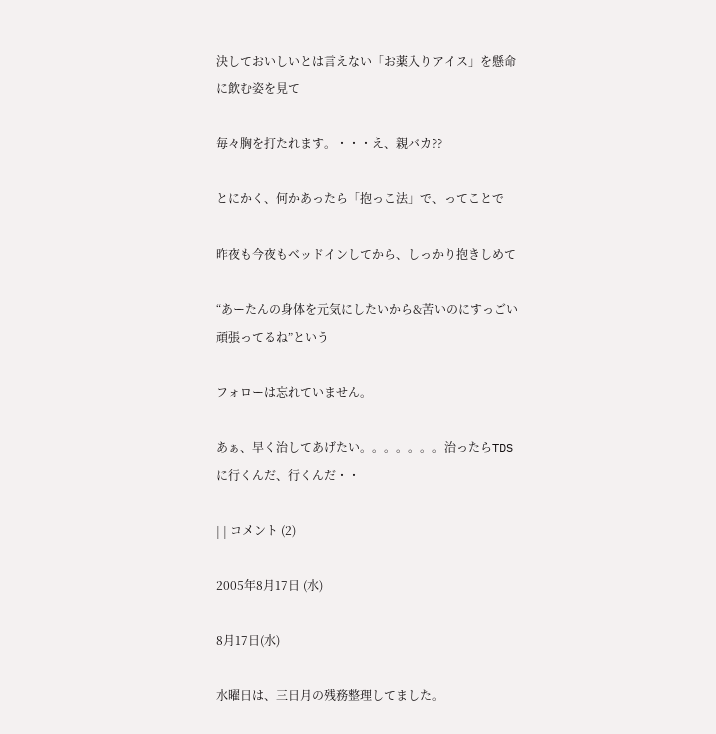決しておいしいとは言えない「お薬入りアイス」を懸命に飲む姿を見て

毎々胸を打たれます。・・・え、親バカ??

とにかく、何かあったら「抱っこ法」で、ってことで

昨夜も今夜もベッドインしてから、しっかり抱きしめて

“あーたんの身体を元気にしたいから&苦いのにすっごい頑張ってるね”という

フォローは忘れていません。

あぁ、早く治してあげたい。。。。。。。治ったらTDSに行くんだ、行くんだ・・

| | コメント (2)

2005年8月17日 (水)

8月17日(水)

水曜日は、三日月の残務整理してました。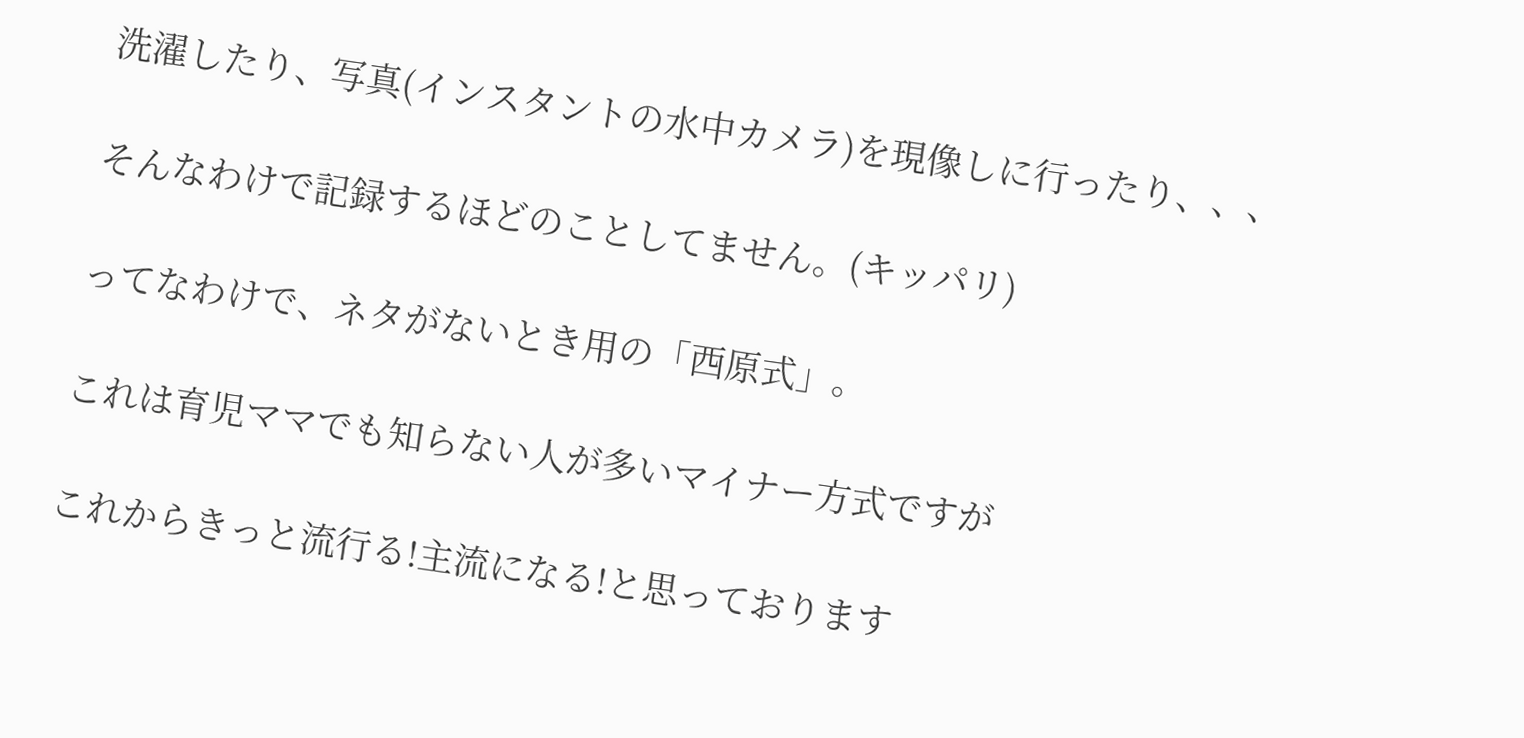洗濯したり、写真(インスタントの水中カメラ)を現像しに行ったり、、、

そんなわけで記録するほどのことしてません。(キッパリ)

ってなわけで、ネタがないとき用の「西原式」。

これは育児ママでも知らない人が多いマイナー方式ですが

これからきっと流行る!主流になる!と思っております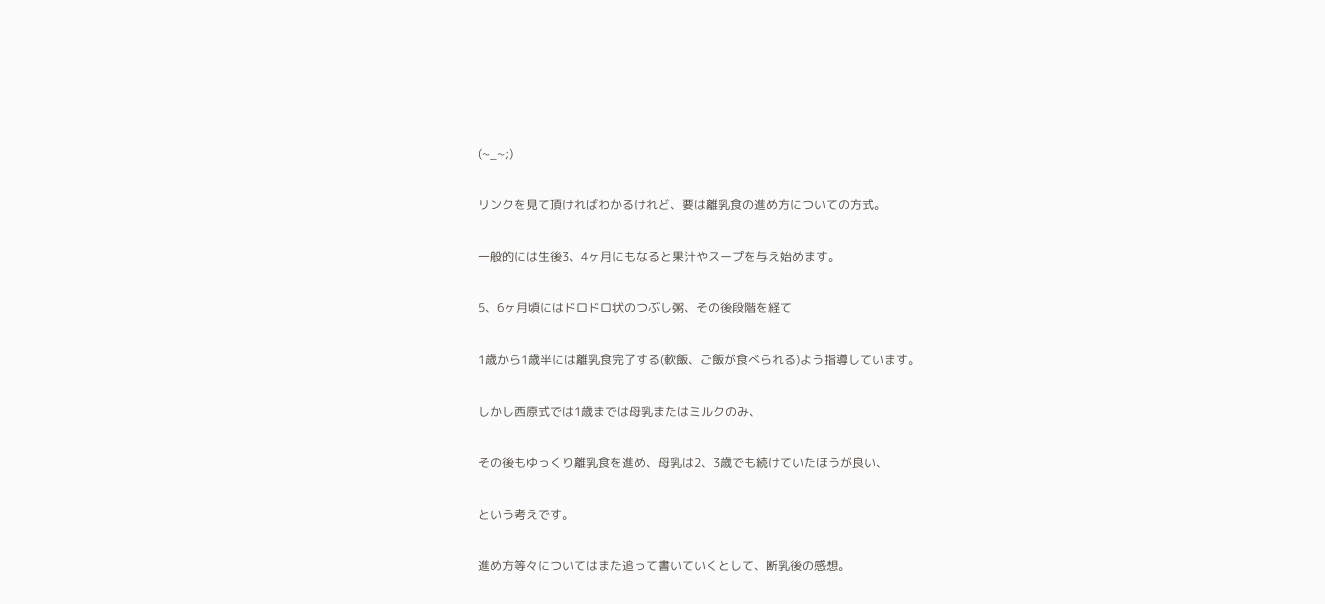(~_~;)

リンクを見て頂ければわかるけれど、要は離乳食の進め方についての方式。

一般的には生後3、4ヶ月にもなると果汁やスープを与え始めます。

5、6ヶ月頃にはドロドロ状のつぶし粥、その後段階を経て

1歳から1歳半には離乳食完了する(軟飯、ご飯が食べられる)よう指導しています。

しかし西原式では1歳までは母乳またはミルクのみ、

その後もゆっくり離乳食を進め、母乳は2、3歳でも続けていたほうが良い、

という考えです。

進め方等々についてはまた追って書いていくとして、断乳後の感想。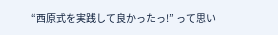“西原式を実践して良かったっ!” って思い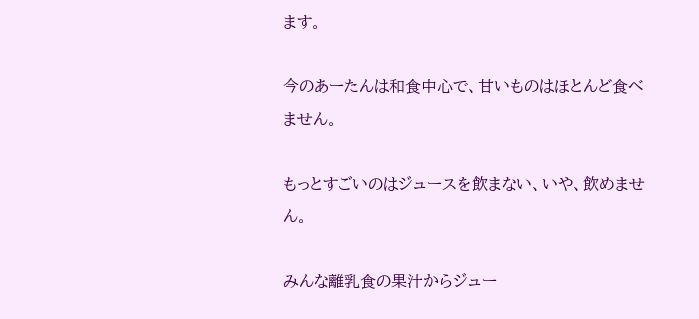ます。

今のあーたんは和食中心で、甘いものはほとんど食べません。

もっとすごいのはジュースを飲まない、いや、飲めません。

みんな離乳食の果汁からジュー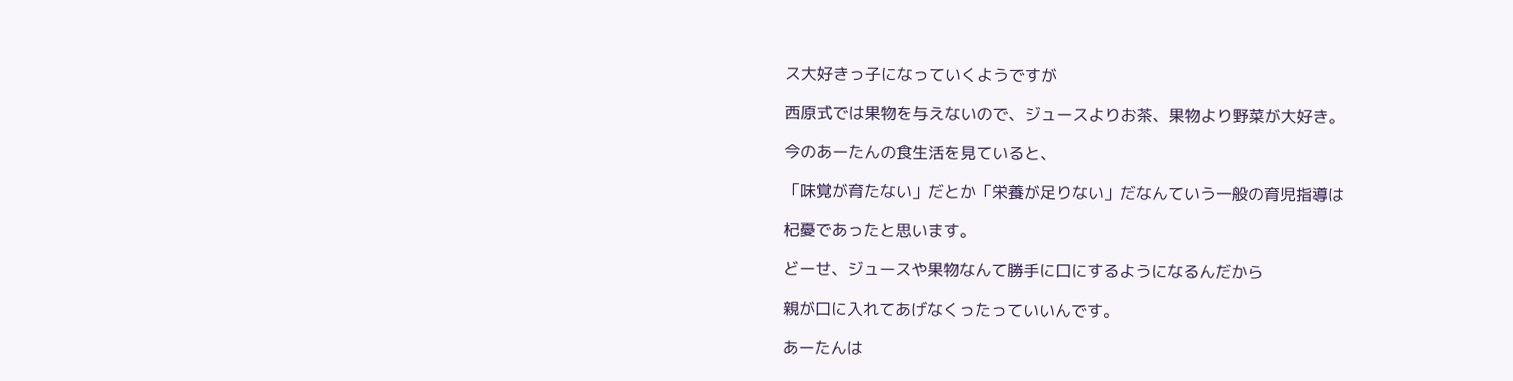ス大好きっ子になっていくようですが

西原式では果物を与えないので、ジュースよりお茶、果物より野菜が大好き。

今のあーたんの食生活を見ていると、

「味覚が育たない」だとか「栄養が足りない」だなんていう一般の育児指導は

杞憂であったと思います。

どーせ、ジュースや果物なんて勝手に口にするようになるんだから

親が口に入れてあげなくったっていいんです。

あーたんは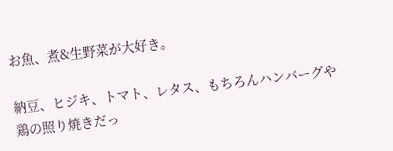お魚、煮&生野菜が大好き。

納豆、ヒジキ、トマト、レタス、もちろんハンバーグや鶏の照り焼きだっ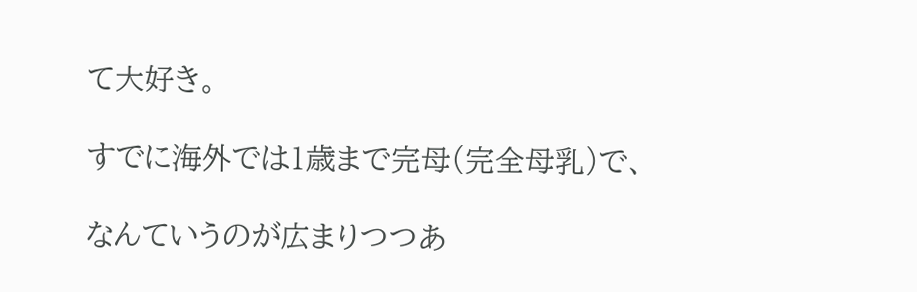て大好き。

すでに海外では1歳まで完母(完全母乳)で、

なんていうのが広まりつつあ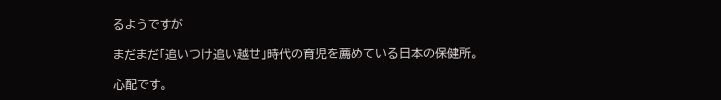るようですが

まだまだ「追いつけ追い越せ」時代の育児を薦めている日本の保健所。

心配です。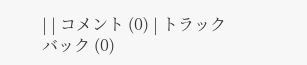| | コメント (0) | トラックバック (0)